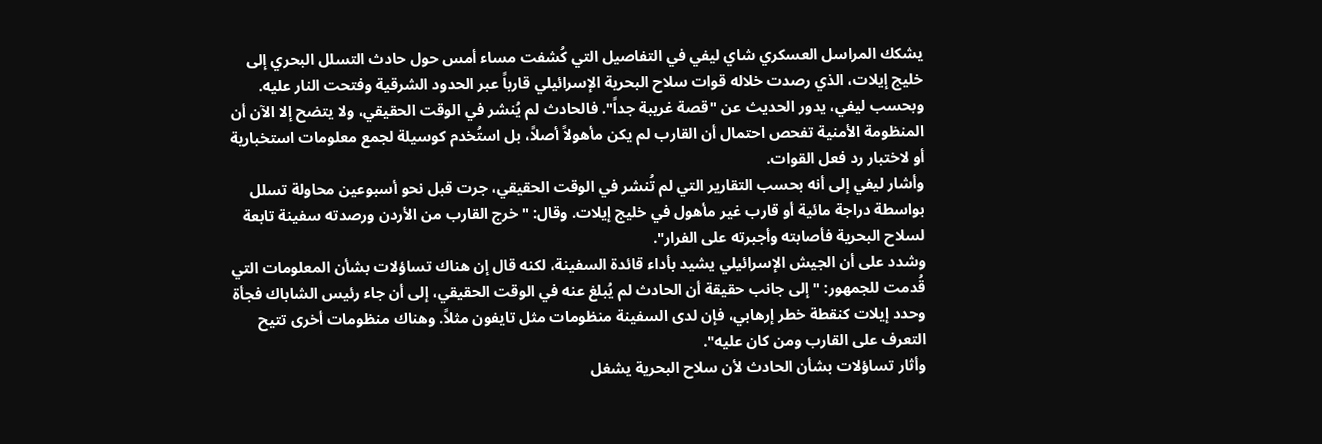يشكك المراسل العسكري شاي ليفي في التفاصيل التي كُشفت مساء أمس حول حادث التسلل البحري إلى خليج إيلات، الذي رصدت خلاله قوات سلاح البحرية الإسرائيلي قارباً عبر الحدود الشرقية وفتحت النار عليه.
وبحسب ليفي، يدور الحديث عن "قصة غريبة جداً". فالحادث لم يُنشر في الوقت الحقيقي، ولا يتضح إلا الآن أن المنظومة الأمنية تفحص احتمال أن القارب لم يكن مأهولاً أصلاً، بل استُخدم كوسيلة لجمع معلومات استخبارية أو لاختبار رد فعل القوات.
وأشار ليفي إلى أنه بحسب التقارير التي لم تُنشر في الوقت الحقيقي، جرت قبل نحو أسبوعين محاولة تسلل بواسطة دراجة مائية أو قارب غير مأهول في خليج إيلات. وقال: "خرج القارب من الأردن ورصدته سفينة تابعة لسلاح البحرية فأصابته وأجبرته على الفرار".
وشدد على أن الجيش الإسرائيلي يشيد بأداء قائدة السفينة، لكنه قال إن هناك تساؤلات بشأن المعلومات التي قُدمت للجمهور: "إلى جانب حقيقة أن الحادث لم يُبلغ عنه في الوقت الحقيقي، إلى أن جاء رئيس الشاباك فجأة وحدد إيلات كنقطة خطر إرهابي، فإن لدى السفينة منظومات مثل تايفون مثلاً. وهناك منظومات أخرى تتيح التعرف على القارب ومن كان عليه".
وأثار تساؤلات بشأن الحادث لأن سلاح البحرية يشغل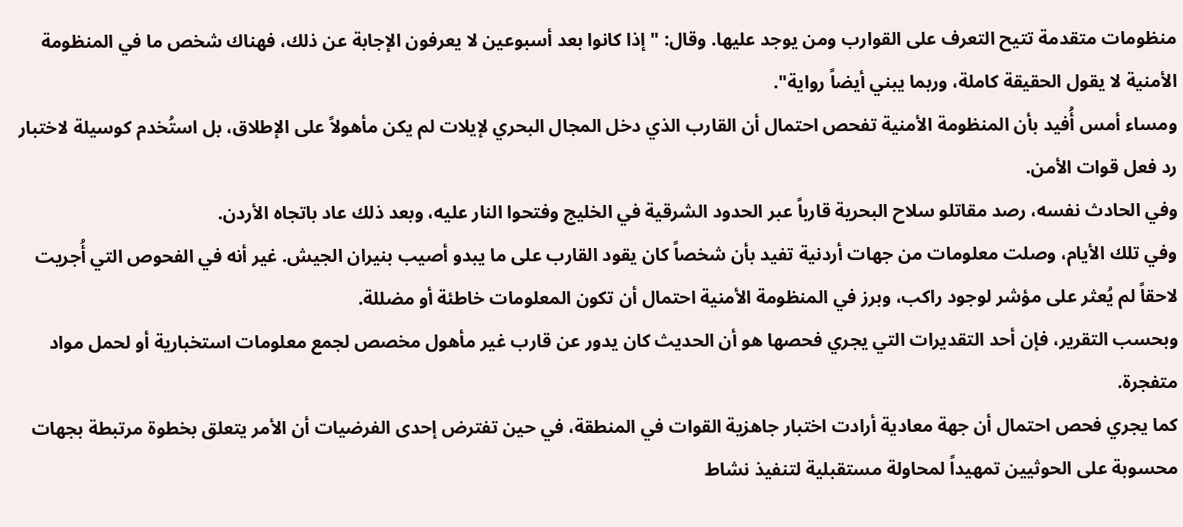منظومات متقدمة تتيح التعرف على القوارب ومن يوجد عليها. وقال: "إذا كانوا بعد أسبوعين لا يعرفون الإجابة عن ذلك، فهناك شخص ما في المنظومة الأمنية لا يقول الحقيقة كاملة، وربما يبني أيضاً رواية".
ومساء أمس أُفيد بأن المنظومة الأمنية تفحص احتمال أن القارب الذي دخل المجال البحري لإيلات لم يكن مأهولاً على الإطلاق، بل استُخدم كوسيلة لاختبار رد فعل قوات الأمن.
وفي الحادث نفسه، رصد مقاتلو سلاح البحرية قارباً عبر الحدود الشرقية في الخليج وفتحوا النار عليه، وبعد ذلك عاد باتجاه الأردن.
وفي تلك الأيام، وصلت معلومات من جهات أردنية تفيد بأن شخصاً كان يقود القارب على ما يبدو أصيب بنيران الجيش. غير أنه في الفحوص التي أُجريت لاحقاً لم يُعثر على مؤشر لوجود راكب، وبرز في المنظومة الأمنية احتمال أن تكون المعلومات خاطئة أو مضللة.
وبحسب التقرير، فإن أحد التقديرات التي يجري فحصها هو أن الحديث كان يدور عن قارب غير مأهول مخصص لجمع معلومات استخبارية أو لحمل مواد متفجرة.
كما يجري فحص احتمال أن جهة معادية أرادت اختبار جاهزية القوات في المنطقة، في حين تفترض إحدى الفرضيات أن الأمر يتعلق بخطوة مرتبطة بجهات محسوبة على الحوثيين تمهيداً لمحاولة مستقبلية لتنفيذ نشاط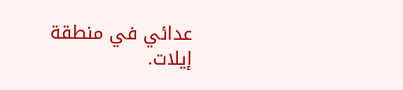عدائي في منطقة إيلات.